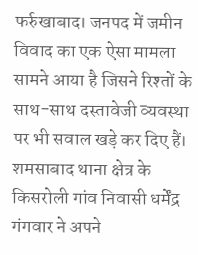फर्रुखाबाद। जनपद में जमीन विवाद का एक ऐसा मामला सामने आया है जिसने रिश्तों के साथ-साथ दस्तावेजी व्यवस्था पर भी सवाल खड़े कर दिए हैं। शमसाबाद थाना क्षेत्र के किसरोली गांव निवासी धर्मेंद्र गंगवार ने अपने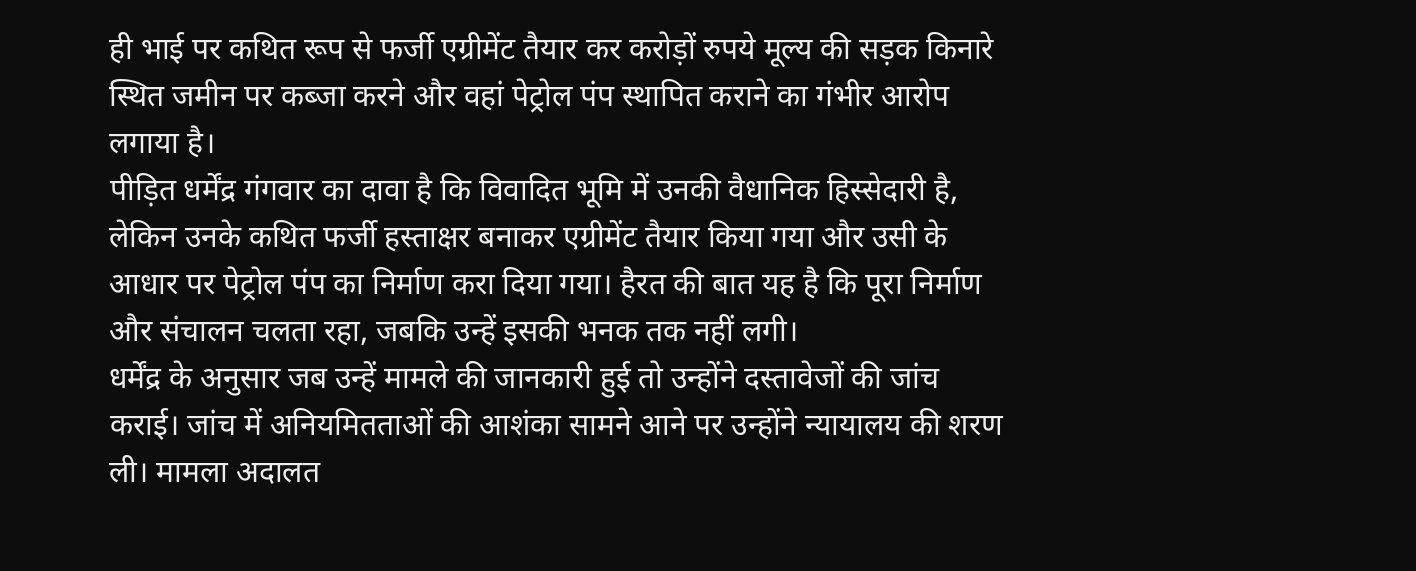ही भाई पर कथित रूप से फर्जी एग्रीमेंट तैयार कर करोड़ों रुपये मूल्य की सड़क किनारे स्थित जमीन पर कब्जा करने और वहां पेट्रोल पंप स्थापित कराने का गंभीर आरोप लगाया है।
पीड़ित धर्मेंद्र गंगवार का दावा है कि विवादित भूमि में उनकी वैधानिक हिस्सेदारी है, लेकिन उनके कथित फर्जी हस्ताक्षर बनाकर एग्रीमेंट तैयार किया गया और उसी के आधार पर पेट्रोल पंप का निर्माण करा दिया गया। हैरत की बात यह है कि पूरा निर्माण और संचालन चलता रहा, जबकि उन्हें इसकी भनक तक नहीं लगी।
धर्मेंद्र के अनुसार जब उन्हें मामले की जानकारी हुई तो उन्होंने दस्तावेजों की जांच कराई। जांच में अनियमितताओं की आशंका सामने आने पर उन्होंने न्यायालय की शरण ली। मामला अदालत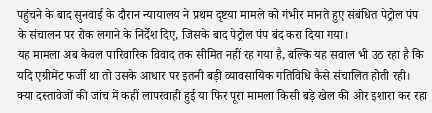पहुंचने के बाद सुनवाई के दौरान न्यायालय ने प्रथम दृष्टया मामले को गंभीर मानते हुए संबंधित पेट्रोल पंप के संचालन पर रोक लगाने के निर्देश दिए, जिसके बाद पेट्रोल पंप बंद करा दिया गया।
यह मामला अब केवल पारिवारिक विवाद तक सीमित नहीं रह गया है, बल्कि यह सवाल भी उठ रहा है कि यदि एग्रीमेंट फर्जी था तो उसके आधार पर इतनी बड़ी व्यावसायिक गतिविधि कैसे संचालित होती रही। क्या दस्तावेजों की जांच में कहीं लापरवाही हुई या फिर पूरा मामला किसी बड़े खेल की ओर इशारा कर रहा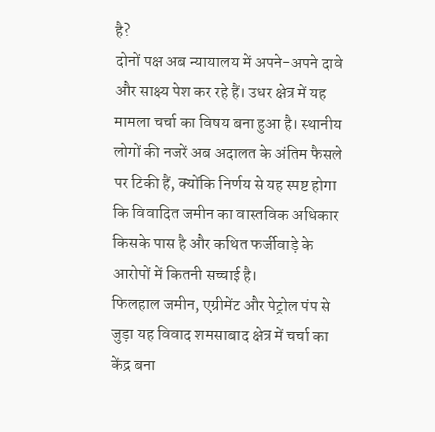है?
दोनों पक्ष अब न्यायालय में अपने-अपने दावे और साक्ष्य पेश कर रहे हैं। उधर क्षेत्र में यह मामला चर्चा का विषय बना हुआ है। स्थानीय लोगों की नजरें अब अदालत के अंतिम फैसले पर टिकी हैं, क्योंकि निर्णय से यह स्पष्ट होगा कि विवादित जमीन का वास्तविक अधिकार किसके पास है और कथित फर्जीवाड़े के आरोपों में कितनी सच्चाई है।
फिलहाल जमीन, एग्रीमेंट और पेट्रोल पंप से जुड़ा यह विवाद शमसाबाद क्षेत्र में चर्चा का केंद्र बना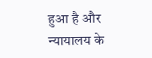हुआ है और न्यायालय के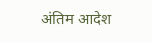अंतिम आदेश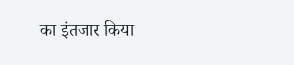का इंतजार किया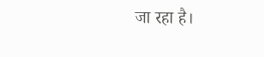जा रहा है।